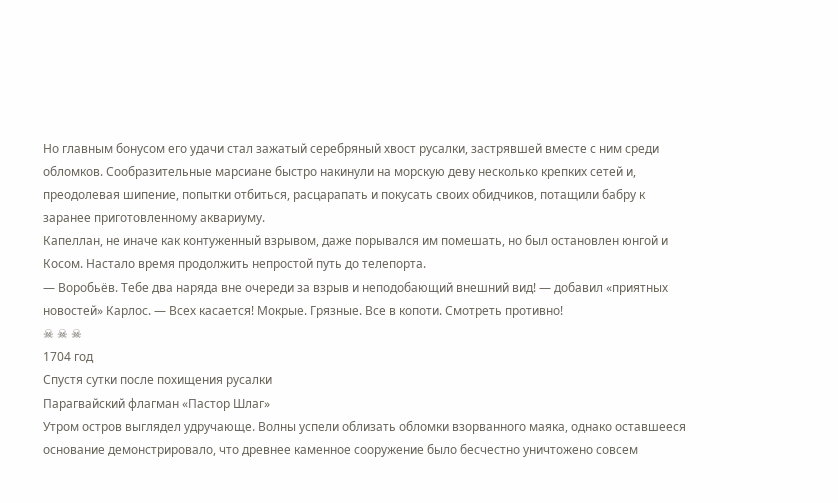Но главным бонусом его удачи стал зажатый серебряный хвост русалки, застрявшей вместе с ним среди обломков. Сообразительные марсиане быстро накинули на морскую деву несколько крепких сетей и, преодолевая шипение, попытки отбиться, расцарапать и покусать своих обидчиков, потащили бабру к заранее приготовленному аквариуму.
Капеллан, не иначе как контуженный взрывом, даже порывался им помешать, но был остановлен юнгой и Косом. Настало время продолжить непростой путь до телепорта.
— Воробьёв. Тебе два наряда вне очереди за взрыв и неподобающий внешний вид! — добавил «приятных новостей» Карлос. — Всех касается! Мокрые. Грязные. Все в копоти. Смотреть противно!
☠ ☠ ☠
1704 год
Спустя сутки после похищения русалки
Парагвайский флагман «Пастор Шлаг»
Утром остров выглядел удручающе. Волны успели облизать обломки взорванного маяка, однако оставшееся основание демонстрировало, что древнее каменное сооружение было бесчестно уничтожено совсем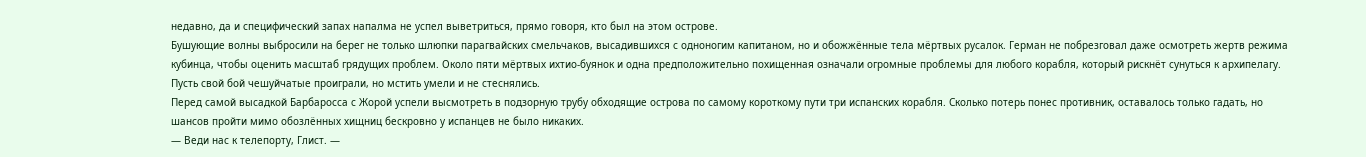недавно, да и специфический запах напалма не успел выветриться, прямо говоря, кто был на этом острове.
Бушующие волны выбросили на берег не только шлюпки парагвайских смельчаков, высадившихся с одноногим капитаном, но и обожжённые тела мёртвых русалок. Герман не побрезговал даже осмотреть жертв режима кубинца, чтобы оценить масштаб грядущих проблем. Около пяти мёртвых ихтио-буянок и одна предположительно похищенная означали огромные проблемы для любого корабля, который рискнёт сунуться к архипелагу. Пусть свой бой чешуйчатые проиграли, но мстить умели и не стеснялись.
Перед самой высадкой Барбаросса с Жорой успели высмотреть в подзорную трубу обходящие острова по самому короткому пути три испанских корабля. Сколько потерь понес противник, оставалось только гадать, но шансов пройти мимо обозлённых хищниц бескровно у испанцев не было никаких.
— Веди нас к телепорту, Глист. —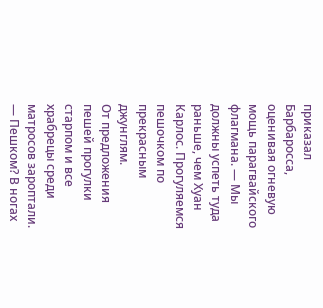приказал Барбаросса, оценивая огневую мощь парагвайского флагмана. — Мы должны успеть туда раньше, чем Хуан Карлос. Прогуляемся пешочком по прекрасным джунглям.
От предложения пешей прогулки старпом и все храбрецы среди матросов зароптали.
— Пешком? В ногах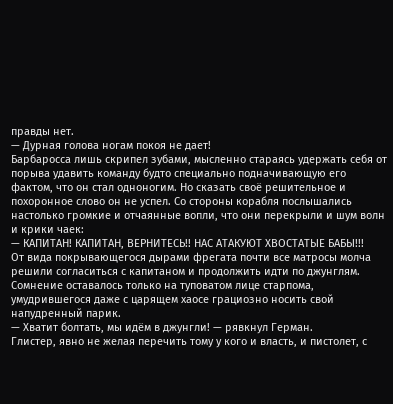правды нет.
— Дурная голова ногам покоя не дает!
Барбаросса лишь скрипел зубами, мысленно стараясь удержать себя от порыва удавить команду будто специально подначивающую его фактом, что он стал одноногим. Но сказать своё решительное и похоронное слово он не успел. Со стороны корабля послышались настолько громкие и отчаянные вопли, что они перекрыли и шум волн и крики чаек:
— КАПИТАН! КАПИТАН, ВЕРНИТЕСЬ!! НАС АТАКУЮТ ХВОСТАТЫЕ БАБЫ!!!
От вида покрывающегося дырами фрегата почти все матросы молча решили согласиться с капитаном и продолжить идти по джунглям. Сомнение оставалось только на туповатом лице старпома, умудрившегося даже с царящем хаосе грациозно носить свой напудренный парик.
— Хватит болтать, мы идём в джунгли! — рявкнул Герман.
Глистер, явно не желая перечить тому у кого и власть, и пистолет, с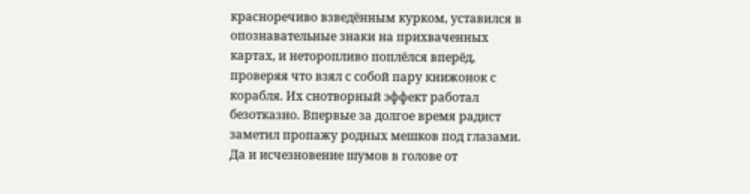красноречиво взведённым курком, уставился в опознавательные знаки на прихваченных картах, и неторопливо поплёлся вперёд, проверяя что взял с собой пару книжонок с корабля. Их снотворный эффект работал безотказно. Впервые за долгое время радист заметил пропажу родных мешков под глазами. Да и исчезновение шумов в голове от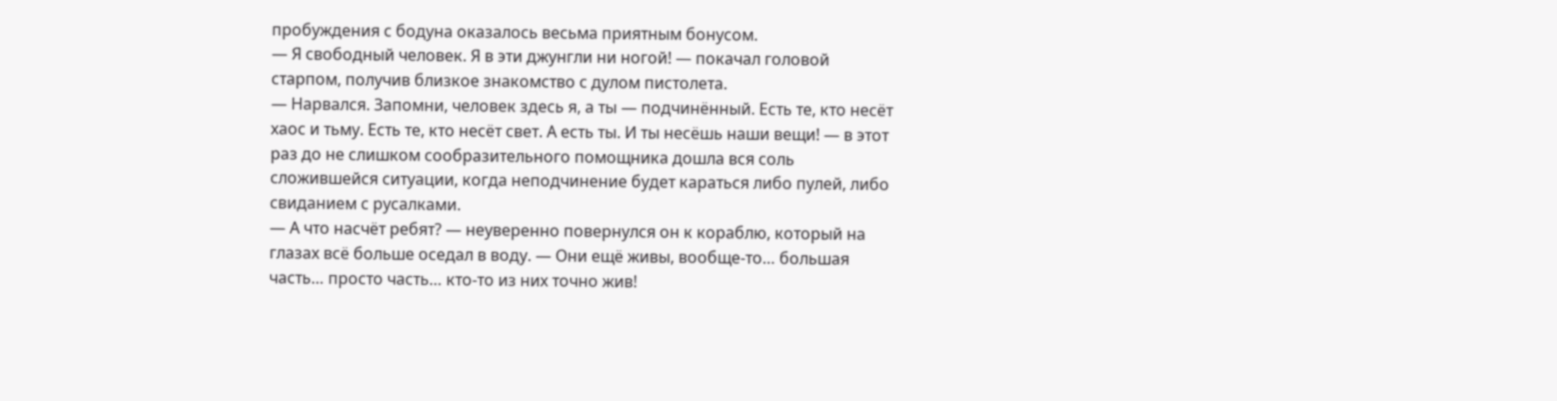пробуждения с бодуна оказалось весьма приятным бонусом.
— Я свободный человек. Я в эти джунгли ни ногой! — покачал головой старпом, получив близкое знакомство с дулом пистолета.
— Нарвался. Запомни, человек здесь я, а ты — подчинённый. Есть те, кто несёт хаос и тьму. Есть те, кто несёт свет. А есть ты. И ты несёшь наши вещи! — в этот раз до не слишком сообразительного помощника дошла вся соль сложившейся ситуации, когда неподчинение будет караться либо пулей, либо свиданием с русалками.
— А что насчёт ребят? — неуверенно повернулся он к кораблю, который на глазах всё больше оседал в воду. — Они ещё живы, вообще-то… большая часть… просто часть… кто-то из них точно жив!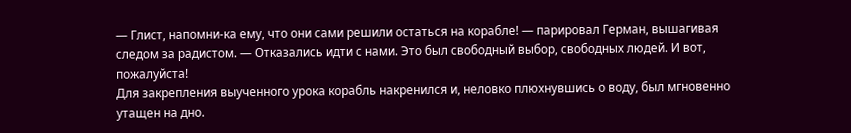— Глист, напомни-ка ему, что они сами решили остаться на корабле! — парировал Герман, вышагивая следом за радистом. — Отказались идти с нами. Это был свободный выбор, свободных людей. И вот, пожалуйста!
Для закрепления выученного урока корабль накренился и, неловко плюхнувшись о воду, был мгновенно утащен на дно.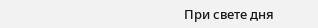При свете дня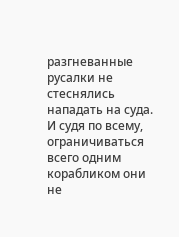разгневанные русалки не стеснялись нападать на суда. И судя по всему, ограничиваться всего одним корабликом они не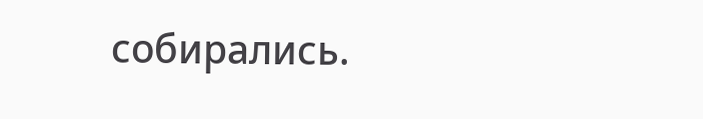собирались.